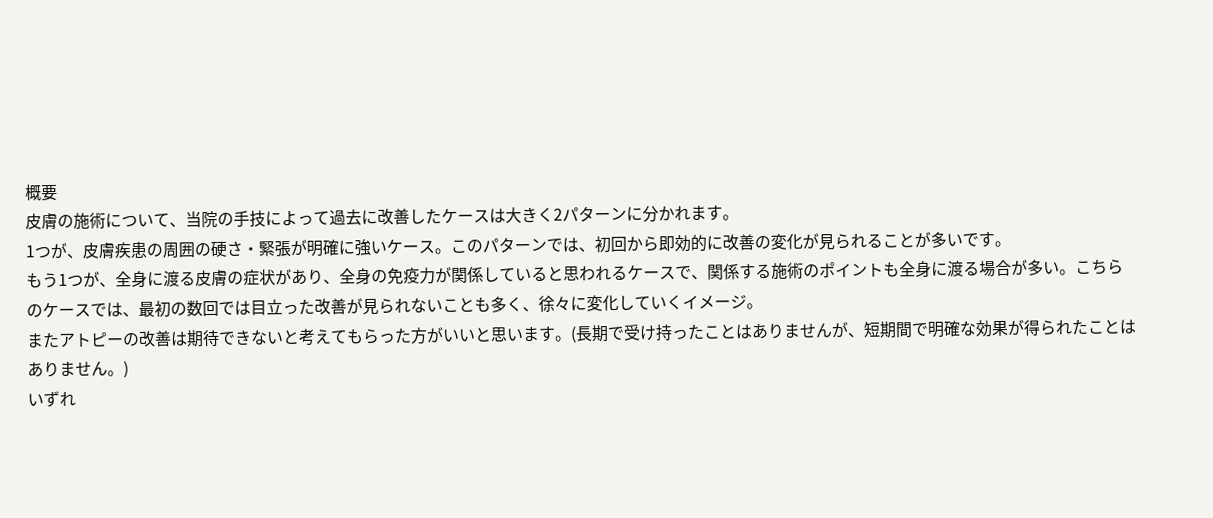概要
皮膚の施術について、当院の手技によって過去に改善したケースは大きく2パターンに分かれます。
1つが、皮膚疾患の周囲の硬さ・緊張が明確に強いケース。このパターンでは、初回から即効的に改善の変化が見られることが多いです。
もう1つが、全身に渡る皮膚の症状があり、全身の免疫力が関係していると思われるケースで、関係する施術のポイントも全身に渡る場合が多い。こちらのケースでは、最初の数回では目立った改善が見られないことも多く、徐々に変化していくイメージ。
またアトピーの改善は期待できないと考えてもらった方がいいと思います。(長期で受け持ったことはありませんが、短期間で明確な効果が得られたことはありません。)
いずれ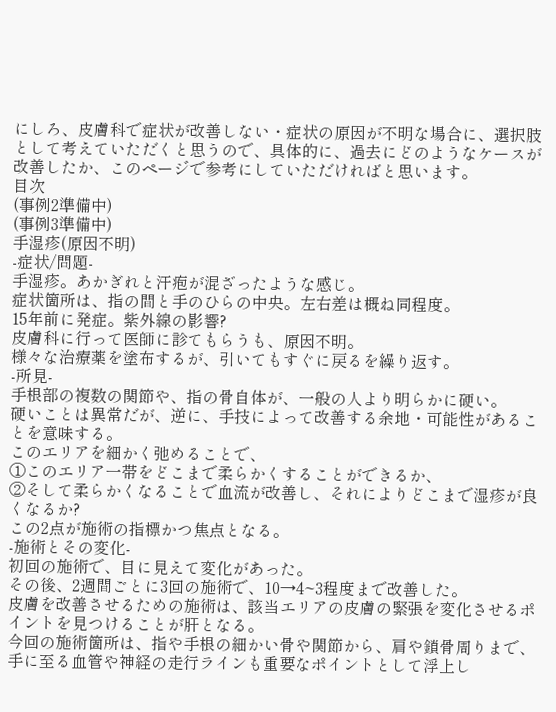にしろ、皮膚科で症状が改善しない・症状の原因が不明な場合に、選択肢として考えていただくと思うので、具体的に、過去にどのようなケースが改善したか、このページで参考にしていただければと思います。
目次
(事例2準備中)
(事例3準備中)
手湿疹(原因不明)
-症状/問題-
手湿疹。あかぎれと汗疱が混ざったような感じ。
症状箇所は、指の間と手のひらの中央。左右差は概ね同程度。
15年前に発症。紫外線の影響?
皮膚科に行って医師に診てもらうも、原因不明。
様々な治療薬を塗布するが、引いてもすぐに戻るを繰り返す。
-所見-
手根部の複数の関節や、指の骨自体が、一般の人より明らかに硬い。
硬いことは異常だが、逆に、手技によって改善する余地・可能性があることを意味する。
このエリアを細かく弛めることで、
①このエリア一帯をどこまで柔らかくすることができるか、
②そして柔らかくなることで血流が改善し、それによりどこまで湿疹が良くなるか?
この2点が施術の指標かつ焦点となる。
-施術とその変化-
初回の施術で、目に見えて変化があった。
その後、2週間ごとに3回の施術で、10→4~3程度まで改善した。
皮膚を改善させるための施術は、該当エリアの皮膚の緊張を変化させるポイントを見つけることが肝となる。
今回の施術箇所は、指や手根の細かい骨や関節から、肩や鎖骨周りまで、手に至る血管や神経の走行ラインも重要なポイントとして浮上し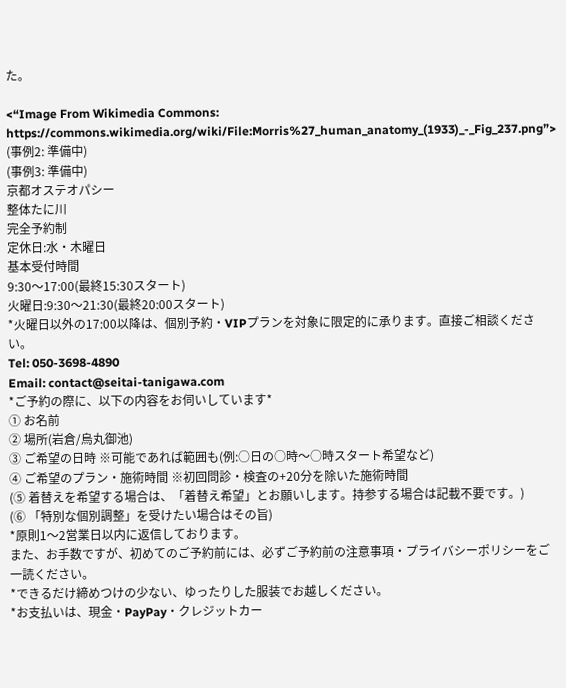た。

<“Image From Wikimedia Commons: https://commons.wikimedia.org/wiki/File:Morris%27_human_anatomy_(1933)_-_Fig_237.png”>
(事例2: 準備中)
(事例3: 準備中)
京都オステオパシー
整体たに川
完全予約制
定休日:水・木曜日
基本受付時間
9:30〜17:00(最終15:30スタート)
火曜日:9:30〜21:30(最終20:00スタート)
*火曜日以外の17:00以降は、個別予約・VIPプランを対象に限定的に承ります。直接ご相談ください。
Tel: 050-3698-4890
Email: contact@seitai-tanigawa.com
*ご予約の際に、以下の内容をお伺いしています*
① お名前
② 場所(岩倉/烏丸御池)
③ ご希望の日時 ※可能であれば範囲も(例:○日の○時〜○時スタート希望など)
④ ご希望のプラン・施術時間 ※初回問診・検査の+20分を除いた施術時間
(⑤ 着替えを希望する場合は、「着替え希望」とお願いします。持参する場合は記載不要です。)
(⑥ 「特別な個別調整」を受けたい場合はその旨)
*原則1〜2営業日以内に返信しております。
また、お手数ですが、初めてのご予約前には、必ずご予約前の注意事項・プライバシーポリシーをご一読ください。
*できるだけ締めつけの少ない、ゆったりした服装でお越しください。
*お支払いは、現金・PayPay・クレジットカー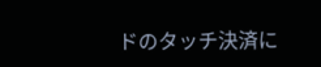ドのタッチ決済に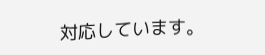対応しています。